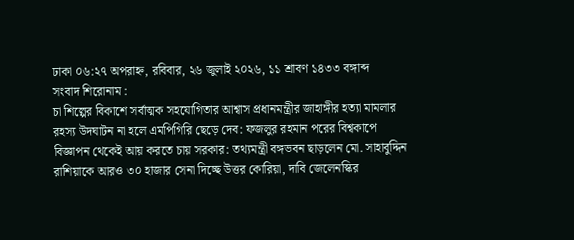ঢাকা ০৬:২৭ অপরাহ্ন, রবিবার, ২৬ জুলাই ২০২৬, ১১ শ্রাবণ ১৪৩৩ বঙ্গাব্দ
সংবাদ শিরোনাম :
চা শিল্পের বিকাশে সর্বাত্মক সহযোগিতার আশ্বাস প্রধানমন্ত্রীর জাহাঙ্গীর হত্যা মামলার রহস্য উদঘাটন না হলে এমপিগিরি ছেড়ে দেব: ফজলুর রহমান পরের বিশ্বকাপে বিজ্ঞাপন থেকেই আয় করতে চায় সরকার: তথ্যমন্ত্রী বঙ্গভবন ছাড়লেন মো. সাহাবুদ্দিন রাশিয়াকে আরও ৩০ হাজার সেনা দিচ্ছে উত্তর কোরিয়া, দাবি জেলেনস্কির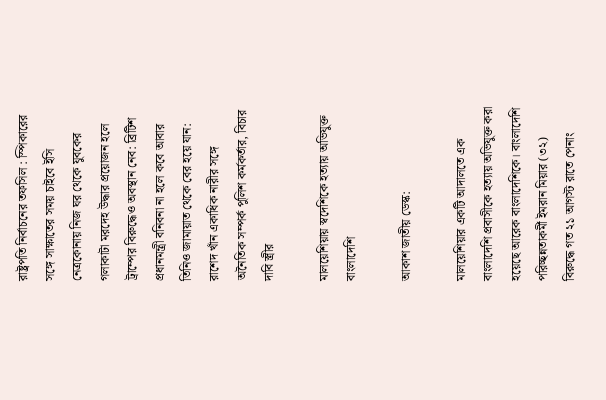রাষ্ট্রপতি নির্বাচনের তফসিল : স্পিকারের সঙ্গে সাক্ষাতের সময় চাইবে ইসি নেত্রকোনায় নিজ ঘর থেকে যুবকের গলাকাটা মরদেহ উদ্ধার প্রয়োজন হলে ট্রাম্পের বিরুদ্ধেও অবস্থান নেব: ব্রিটিশ প্রধানমন্ত্রী বনিবনা না হলে কবে আবার তিনিও জামায়াত থেকে বের হয়ে যান: রাশেদ খাঁন একাধিক নারীর সঙ্গে অনৈতিক সম্পর্ক পুলিশ কর্মকর্তার, বিচার দাবি স্ত্রীর

মালয়েশিয়ায় স্বদেশিকে হত্যায় অভিযুক্ত বাংলাদেশি

আকাশ জাতীয় ডেস্ক:

মালয়েশিয়ার একটি আদালতে এক বাংলাদেশি প্রবাসীকে হত্যায় অভিযুক্ত করা হয়েছে আরেক বাংলাদেশিকে। বাংলাদেশি পরিচ্ছন্নতাকর্মী ইমরান মিয়ার (৩২) বিরুদ্ধে গত ২১ আগস্ট রাতে পেনাং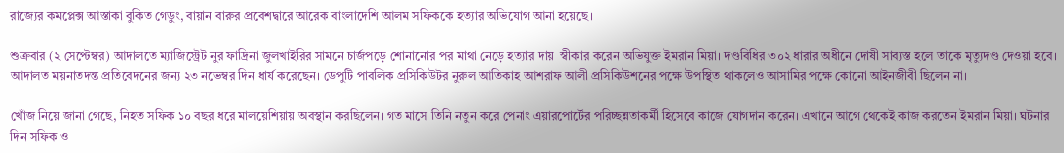রাজ্যের কমপ্লেক্স আস্তাকা বুকিত গেডুং, বায়ান বারুর প্রবেশদ্বারে আরেক বাংলাদেশি আলম সফিককে হত্যার অভিযোগ আনা হয়েছে।

শুক্রবার (২ সেপ্টেম্বর) আদালতে ম্যাজিস্ট্রেট নুর ফাদ্রিনা জুলখাইরির সামনে চার্জপড়ে শোনানোর পর মাথা নেড়ে হত্যার দায়  স্বীকার করেন অভিযুক্ত ইমরান মিয়া। দণ্ডবিধির ৩০২ ধারার অধীনে দোষী সাব্যস্ত হলে তাকে মৃত্যুদণ্ড দেওয়া হবে। আদালত ময়নাতদন্ত প্রতিবেদনের জন্য ২৩ নভেম্বর দিন ধার্য করেছেন। ডেপুটি পাবলিক প্রসিকিউটর নুরুল আতিকাহ আশরাফ আলী প্রসিকিউশনের পক্ষে উপস্থিত থাকলেও আসামির পক্ষে কোনো আইনজীবী ছিলেন না।

খোঁজ নিয়ে জানা গেছে, নিহত সফিক ১০ বছর ধরে মালয়েশিয়ায় অবস্থান করছিলেন। গত মাসে তিনি নতুন করে পেনাং এয়ারপোর্টের পরিচ্ছন্নতাকর্মী হিসেবে কাজে যোগদান করেন। এখানে আগে থেকেই কাজ করতেন ইমরান মিয়া। ঘটনার দিন সফিক ও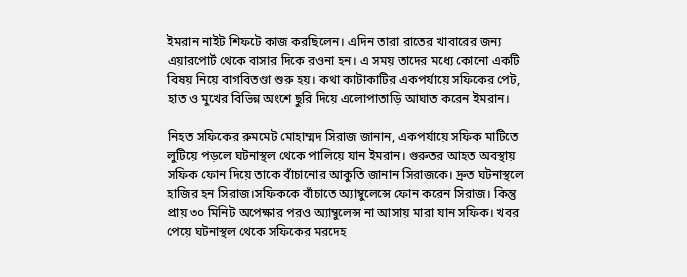ইমরান নাইট শিফটে কাজ করছিলেন। এদিন তারা রাতের খাবারের জন্য এয়ারপোর্ট থেকে বাসার দিকে রওনা হন। এ সময় তাদের মধ্যে কোনো একটি বিষয় নিয়ে বাগবিতণ্ডা শুরু হয়। কথা কাটাকাটির একপর্যায়ে সফিকের পেট, হাত ও মুখের বিভিন্ন অংশে ছুরি দিয়ে এলোপাতাড়ি আঘাত করেন ইমরান।

নিহত সফিকের রুমমেট মোহাম্মদ সিরাজ জানান, একপর্যায়ে সফিক মাটিতে লুটিয়ে পড়লে ঘটনাস্থল থেকে পালিয়ে যান ইমরান। গুরুতর আহত অবস্থায় সফিক ফোন দিয়ে তাকে বাঁচানোর আকুতি জানান সিরাজকে। দ্রুত ঘটনাস্থলে হাজির হন সিরাজ।সফিককে বাঁচাতে অ্যাম্বুলেন্সে ফোন করেন সিরাজ। কিন্তু প্রায় ৩০ মিনিট অপেক্ষার পরও অ্যাম্বুলেন্স না আসায় মারা যান সফিক। খবর পেয়ে ঘটনাস্থল থেকে সফিকের মরদেহ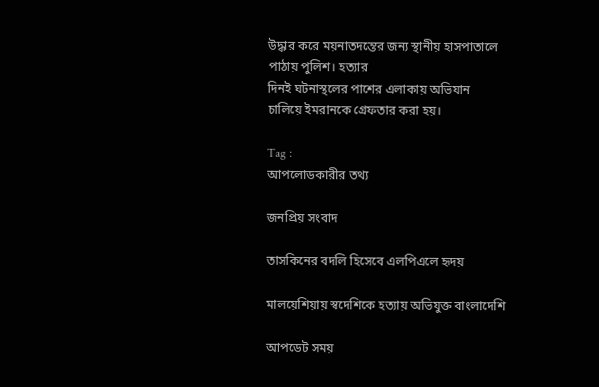উদ্ধার করে ময়নাতদন্তের জন্য স্থানীয় হাসপাতালে পাঠায় পুলিশ। হত্যার
দিনই ঘটনাস্থলের পাশের এলাকায় অভিযান চালিয়ে ইমরানকে গ্রেফতার করা হয়।

Tag :
আপলোডকারীর তথ্য

জনপ্রিয় সংবাদ

তাসকিনের বদলি হিসেবে এলপিএলে হৃদয়

মালয়েশিয়ায় স্বদেশিকে হত্যায় অভিযুক্ত বাংলাদেশি

আপডেট সময়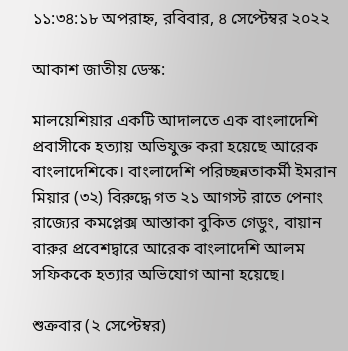১১:৩৪:১৮ অপরাহ্ন, রবিবার, ৪ সেপ্টেম্বর ২০২২

আকাশ জাতীয় ডেস্ক:

মালয়েশিয়ার একটি আদালতে এক বাংলাদেশি প্রবাসীকে হত্যায় অভিযুক্ত করা হয়েছে আরেক বাংলাদেশিকে। বাংলাদেশি পরিচ্ছন্নতাকর্মী ইমরান মিয়ার (৩২) বিরুদ্ধে গত ২১ আগস্ট রাতে পেনাং রাজ্যের কমপ্লেক্স আস্তাকা বুকিত গেডুং, বায়ান বারুর প্রবেশদ্বারে আরেক বাংলাদেশি আলম সফিককে হত্যার অভিযোগ আনা হয়েছে।

শুক্রবার (২ সেপ্টেম্বর)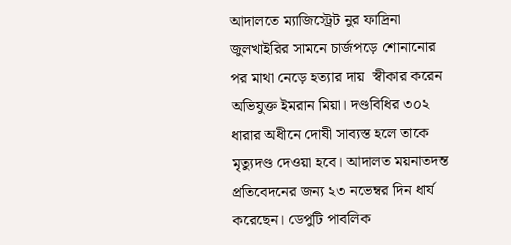আদালতে ম্যাজিস্ট্রেট নুর ফাদ্রিনা জুলখাইরির সামনে চার্জপড়ে শোনানোর পর মাথা নেড়ে হত্যার দায়  স্বীকার করেন অভিযুক্ত ইমরান মিয়া। দণ্ডবিধির ৩০২ ধারার অধীনে দোষী সাব্যস্ত হলে তাকে মৃত্যুদণ্ড দেওয়া হবে। আদালত ময়নাতদন্ত প্রতিবেদনের জন্য ২৩ নভেম্বর দিন ধার্য করেছেন। ডেপুটি পাবলিক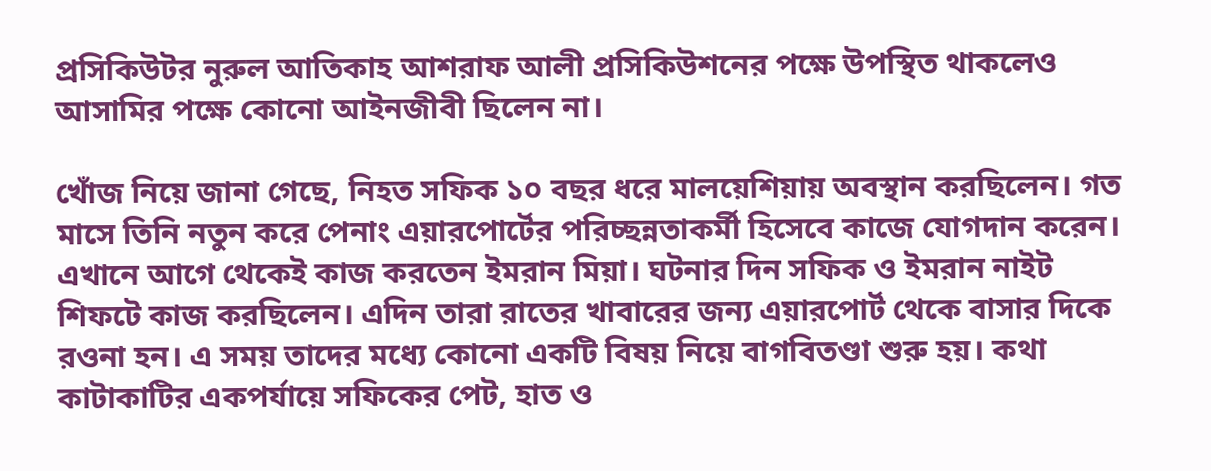প্রসিকিউটর নুরুল আতিকাহ আশরাফ আলী প্রসিকিউশনের পক্ষে উপস্থিত থাকলেও আসামির পক্ষে কোনো আইনজীবী ছিলেন না।

খোঁজ নিয়ে জানা গেছে, নিহত সফিক ১০ বছর ধরে মালয়েশিয়ায় অবস্থান করছিলেন। গত মাসে তিনি নতুন করে পেনাং এয়ারপোর্টের পরিচ্ছন্নতাকর্মী হিসেবে কাজে যোগদান করেন। এখানে আগে থেকেই কাজ করতেন ইমরান মিয়া। ঘটনার দিন সফিক ও ইমরান নাইট শিফটে কাজ করছিলেন। এদিন তারা রাতের খাবারের জন্য এয়ারপোর্ট থেকে বাসার দিকে রওনা হন। এ সময় তাদের মধ্যে কোনো একটি বিষয় নিয়ে বাগবিতণ্ডা শুরু হয়। কথা কাটাকাটির একপর্যায়ে সফিকের পেট, হাত ও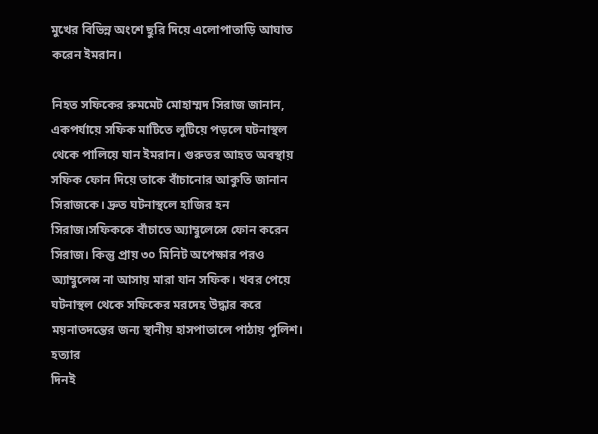মুখের বিভিন্ন অংশে ছুরি দিয়ে এলোপাতাড়ি আঘাত করেন ইমরান।

নিহত সফিকের রুমমেট মোহাম্মদ সিরাজ জানান, একপর্যায়ে সফিক মাটিতে লুটিয়ে পড়লে ঘটনাস্থল থেকে পালিয়ে যান ইমরান। গুরুতর আহত অবস্থায় সফিক ফোন দিয়ে তাকে বাঁচানোর আকুতি জানান সিরাজকে। দ্রুত ঘটনাস্থলে হাজির হন সিরাজ।সফিককে বাঁচাতে অ্যাম্বুলেন্সে ফোন করেন সিরাজ। কিন্তু প্রায় ৩০ মিনিট অপেক্ষার পরও অ্যাম্বুলেন্স না আসায় মারা যান সফিক। খবর পেয়ে ঘটনাস্থল থেকে সফিকের মরদেহ উদ্ধার করে ময়নাতদন্তের জন্য স্থানীয় হাসপাতালে পাঠায় পুলিশ। হত্যার
দিনই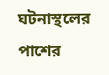ঘটনাস্থলের পাশের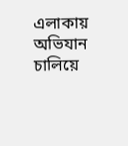এলাকায় অভিযান চালিয়ে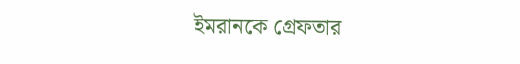ইমরানকে গ্রেফতার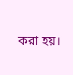করা হয়।